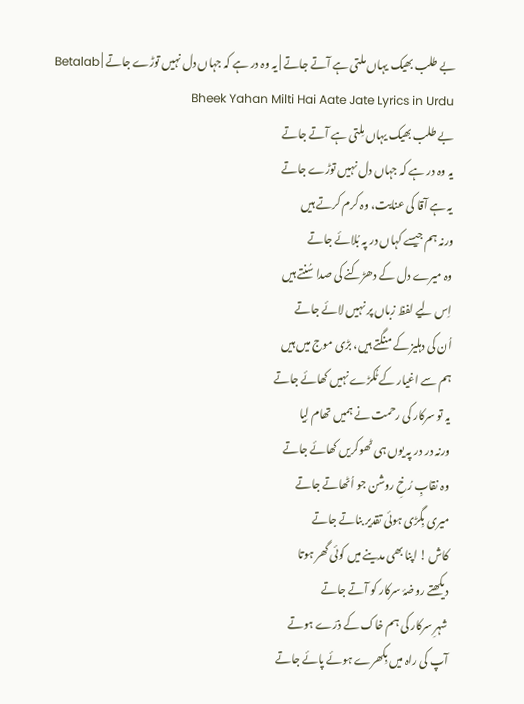بے طلب بھیک یہاں ملتی ہے آتے جاتے | یہ وہ در ہے کہ جہاں دل نہیں توڑے جاتے | Betalab Bheek Yahan Milti Hai Aate Jate Lyrics in Urdu
بے طلب بھیک یہاں مِلتی ہے آتے جاتے
یہ وہ در ہے کہ جہاں دل نہیں توڑے جاتے
یہ ہے آقا کی عنایت، وہ کرم کرتے ہیں
ورنہ ہم جیسے کہاں در پہ بُلائے جاتے
وہ میرے دل کے دھڑکنے کی صدا سُنتے ہیں
اِس لِیے لفظ زباں پر نہیں لائے جاتے
اُن کی دہلیز کے منگتے ہیں، بڑی موج میں ہیں
ہم سے اغیار کے ٹُکڑے نہیں کھائے جاتے
یہ تو سرکار کی رحمت نے ہمیں تھام لِیا
ورنہ در در پہ یوں ہی ٹھوکریں کھائے جاتے
وہ نقابِ رُخِ روشن جو اُٹھاتے جاتے
میری بِگڑی ہوئی تقدیر بناتے جاتے
کاش ! اپنا بھی مدینے میں کوئی گھر ہوتا
دیکھتے روضۂ سرکار کو آتے جاتے
شہرِ سرکار کی ہم خاک کے ذرّے ہوتے
آپ کی راہ میں بِکھرے ہوئے پائے جاتے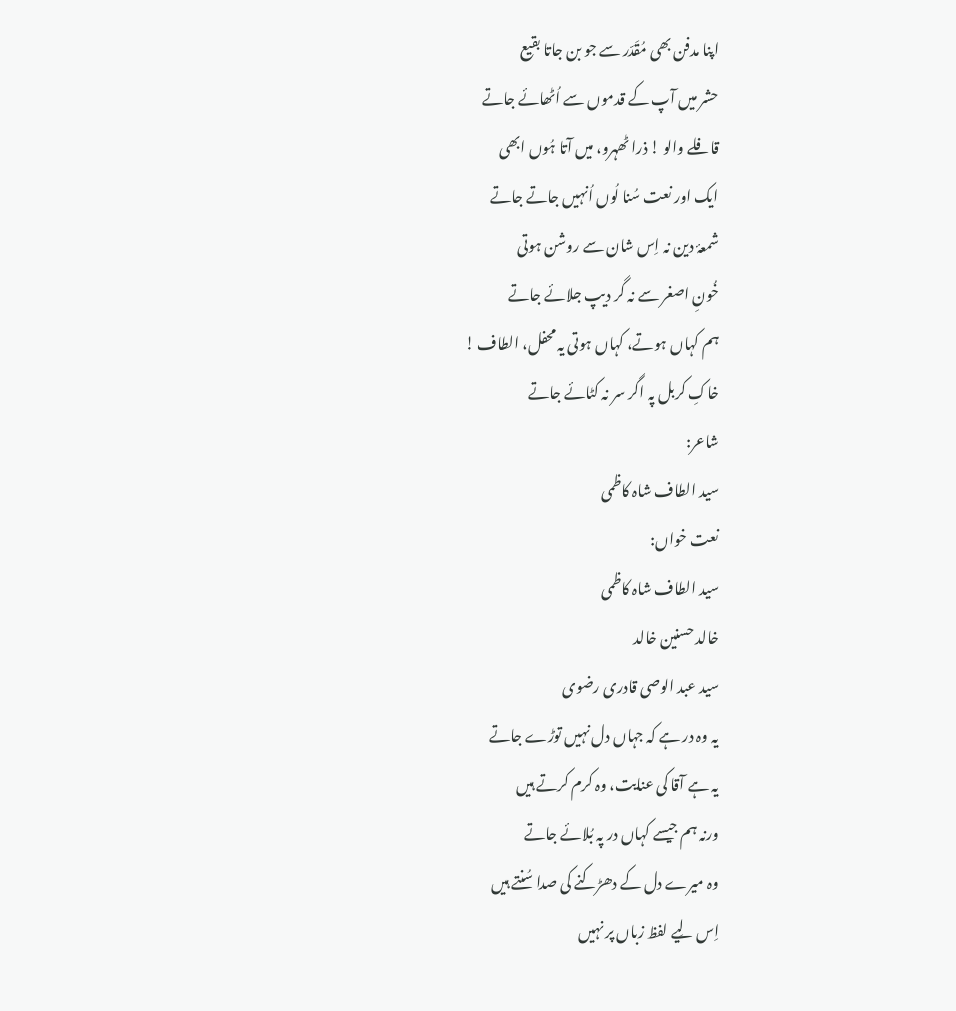اپنا مدفن بھی مُقَدّر سے جو بن جاتا بقیع
حشر میں آپ کے قدموں سے اُٹھائے جاتے
قافلے والو ! ذرا ٹھہرو، میں آتا ہُوں ابھی
ایک اور نعت سُنا لُوں اُنہیں جاتے جاتے
شمعۂ دین نہ اِس شان سے روشن ہوتی
خُونِ اصغر سے نہ گر دیپ جلائے جاتے
ہم کہاں ہوتے، کہاں ہوتی یہ محفل، الطاف !
خاکِ کربل پہ اگر سر نہ کٹائے جاتے
شاعر:
سید الطاف شاہ کاظمی
نعت خواں:
سید الطاف شاہ کاظمی
خالد حسنین خالد
سید عبد الوصی قادری رضوی
یہ وہ در ہے کہ جہاں دل نہیں توڑے جاتے
یہ ہے آقا کی عنایت، وہ کرم کرتے ہیں
ورنہ ہم جیسے کہاں در پہ بُلائے جاتے
وہ میرے دل کے دھڑکنے کی صدا سُنتے ہیں
اِس لِیے لفظ زباں پر نہیں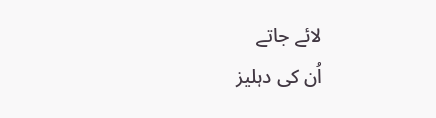لائے جاتے
اُن کی دہلیز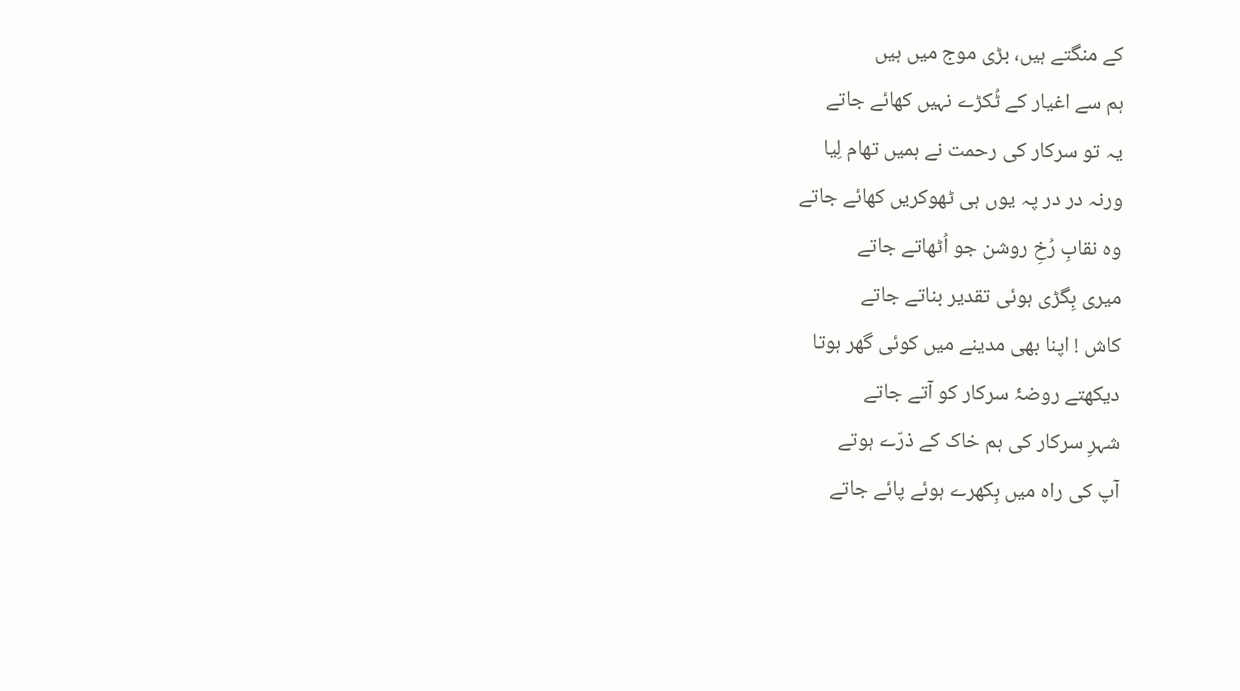کے منگتے ہیں، بڑی موج میں ہیں
ہم سے اغیار کے ٹُکڑے نہیں کھائے جاتے
یہ تو سرکار کی رحمت نے ہمیں تھام لِیا
ورنہ در در پہ یوں ہی ٹھوکریں کھائے جاتے
وہ نقابِ رُخِ روشن جو اُٹھاتے جاتے
میری بِگڑی ہوئی تقدیر بناتے جاتے
کاش ! اپنا بھی مدینے میں کوئی گھر ہوتا
دیکھتے روضۂ سرکار کو آتے جاتے
شہرِ سرکار کی ہم خاک کے ذرّے ہوتے
آپ کی راہ میں بِکھرے ہوئے پائے جاتے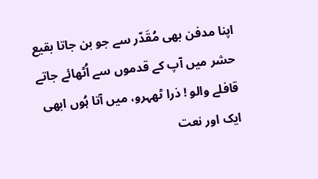اپنا مدفن بھی مُقَدّر سے جو بن جاتا بقیع
حشر میں آپ کے قدموں سے اُٹھائے جاتے
قافلے والو ! ذرا ٹھہرو، میں آتا ہُوں ابھی
ایک اور نعت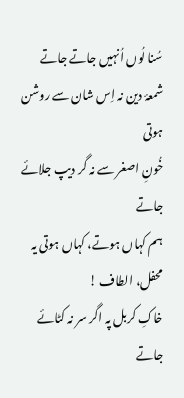سُنا لُوں اُنہیں جاتے جاتے
شمعۂ دین نہ اِس شان سے روشن ہوتی
خُونِ اصغر سے نہ گر دیپ جلائے جاتے
ہم کہاں ہوتے، کہاں ہوتی یہ محفل، الطاف !
خاکِ کربل پہ اگر سر نہ کٹائے جاتے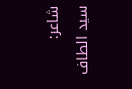شاعر:
سید الطاف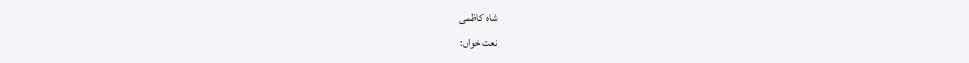شاہ کاظمی
نعت خواں: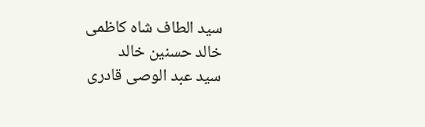سید الطاف شاہ کاظمی
خالد حسنین خالد
سید عبد الوصی قادری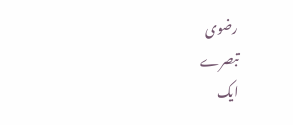رضوی
تبصرے
ایک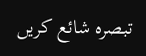تبصرہ شائع کریں